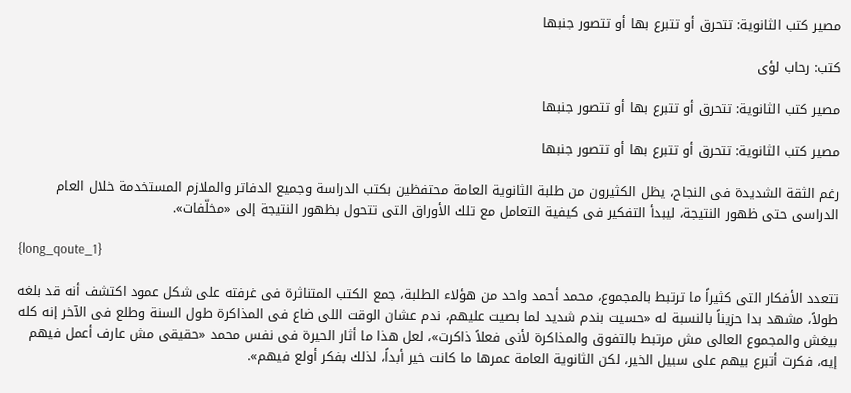مصير كتب الثانوية: تتحرق أو تتبرع بها أو تتصور جنبها

كتب: رحاب لؤى

مصير كتب الثانوية: تتحرق أو تتبرع بها أو تتصور جنبها

مصير كتب الثانوية: تتحرق أو تتبرع بها أو تتصور جنبها

رغم الثقة الشديدة فى النجاح، يظل الكثيرون من طلبة الثانوية العامة محتفظين بكتب الدراسة وجميع الدفاتر والملازم المستخدمة خلال العام الدراسى حتى ظهور النتيجة، ليبدأ التفكير فى كيفية التعامل مع تلك الأوراق التى تتحول بظهور النتيجة إلى «مخلّفات».

{long_qoute_1}

تتعدد الأفكار التى كثيراً ما ترتبط بالمجموع، محمد أحمد واحد من هؤلاء الطلبة، جمع الكتب المتناثرة فى غرفته على شكل عمود اكتشف أنه قد بلغه طولاً، مشهد بدا حزيناً بالنسبة له «حسيت بندم شديد لما بصيت عليهم، ندم عشان الوقت اللى ضاع فى المذاكرة طول السنة وطلع فى الآخر إنه كله بيغش والمجموع العالى مش مرتبط بالتفوق والمذاكرة لأنى فعلاً ذاكرت»، لعل هذا ما أثار الحيرة فى نفس محمد «حقيقى مش عارف أعمل فيهم إيه، فكرت أتبرع بيهم على سبيل الخير، لكن الثانوية العامة عمرها ما كانت خير أبداً، لذلك بفكر أولع فيهم».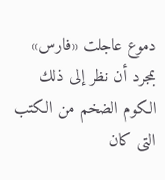دموع عاجلت «فارس» بمجرد أن نظر إلى ذلك الكوم الضخم من الكتب التى كان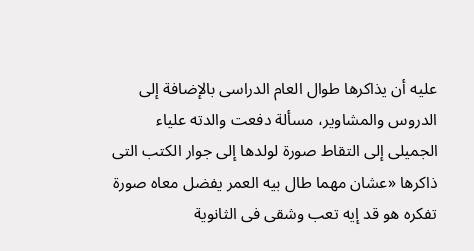عليه أن يذاكرها طوال العام الدراسى بالإضافة إلى الدروس والمشاوير، مسألة دفعت والدته علياء الجميلى إلى التقاط صورة لولدها إلى جوار الكتب التى ذاكرها «عشان مهما طال بيه العمر يفضل معاه صورة تفكره هو قد إيه تعب وشقى فى الثانوية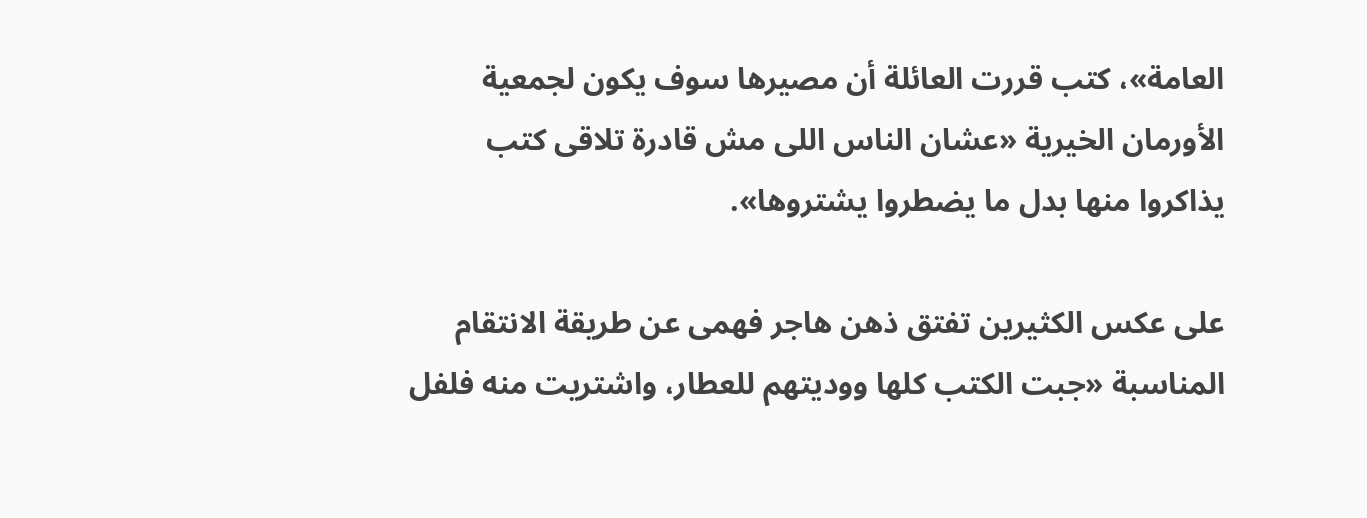العامة»، كتب قررت العائلة أن مصيرها سوف يكون لجمعية الأورمان الخيرية «عشان الناس اللى مش قادرة تلاقى كتب يذاكروا منها بدل ما يضطروا يشتروها».

على عكس الكثيرين تفتق ذهن هاجر فهمى عن طريقة الانتقام المناسبة «جبت الكتب كلها ووديتهم للعطار، واشتريت منه فلفل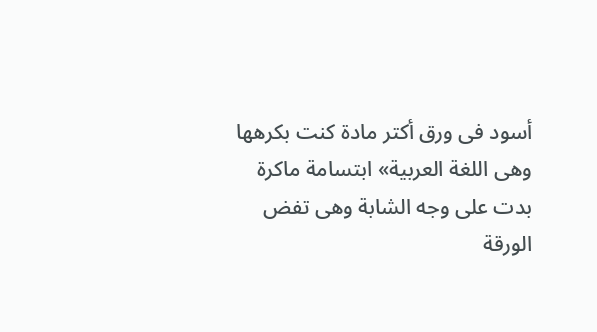أسود فى ورق أكتر مادة كنت بكرهها وهى اللغة العربية» ابتسامة ماكرة بدت على وجه الشابة وهى تفض الورقة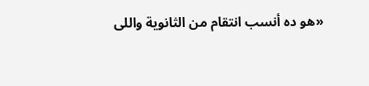«هو ده أنسب انتقام من الثانوية واللى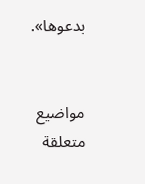بدعوها».


مواضيع متعلقة